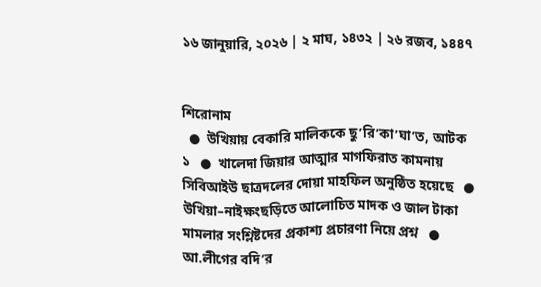১৬ জানুয়ারি, ২০২৬ | ২ মাঘ, ১৪৩২ | ২৬ রজব, ১৪৪৭


শিরোনাম
  ●  উখিয়ায় বেকারি মালিককে ছু’রি’কা’ঘা’ত, আটক ১   ●  খালেদা জিয়ার আত্মার মাগফিরাত কামনায় সিবিআইউ ছাত্রদলের দোয়া মাহফিল অনুষ্ঠিত হয়েছে   ●  উখিয়া–নাইক্ষংছড়িতে আলোচিত মাদক ও জাল টাকা মামলার সংশ্লিষ্টদের প্রকাশ্য প্রচারণা নিয়ে প্রশ্ন   ●  আ.লীগের বদি’র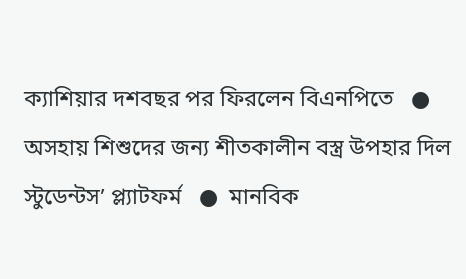ক্যাশিয়ার দশবছর পর ফিরলেন বিএনপিতে   ●  অসহায় শিশুদের জন্য শীতকালীন বস্ত্র উপহার দিল স্টুডেন্টস’ প্ল্যাটফর্ম   ●  মানবিক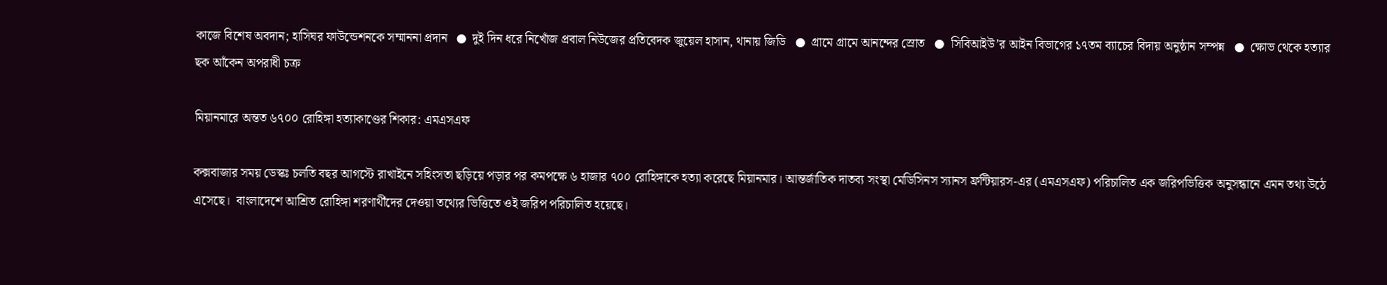কাজে বিশেষ অবদান; হাসিঘর ফাউন্ডেশনকে সম্মাননা প্রদান   ●  দুই দিন ধরে নিখোঁজ প্রবাল নিউজের প্রতিবেদক জুয়েল হাসান, থানায় জিডি   ●  গ্রামে গ্রামে আনন্দের স্রোত   ●  সিবিআইউ’র আইন বিভাগের ১৭তম ব্যাচের বিদায় অনুষ্ঠান সম্পন্ন   ●  ক্ষোভ থেকে হত্যার ছক আঁকেন অপরাধী চক্র

মিয়ানমারে অন্তত ৬৭০০ রোহিঙ্গা হত্যাকাণ্ডের শিকার: এমএসএফ

কক্সবাজার সময় ডেস্কঃ চলতি বছর আগস্টে রাখাইনে সহিংসতা ছড়িয়ে পড়ার পর কমপক্ষে ৬ হাজার ৭০০ রোহিঙ্গাকে হত্যা করেছে মিয়ানমার। আন্তর্জাতিক দাতব্য সংস্থা মেডিসিনস স্যানস ফ্রন্টিয়ারস-এর (এমএসএফ) পরিচালিত এক জরিপভিত্তিক অনুসন্ধানে এমন তথ্য উঠে এসেছে।  বাংলাদেশে আশ্রিত রোহিঙ্গা শরণার্থীদের দেওয়া তথ্যের ভিত্তিতে ওই জরিপ পরিচালিত হয়েছে।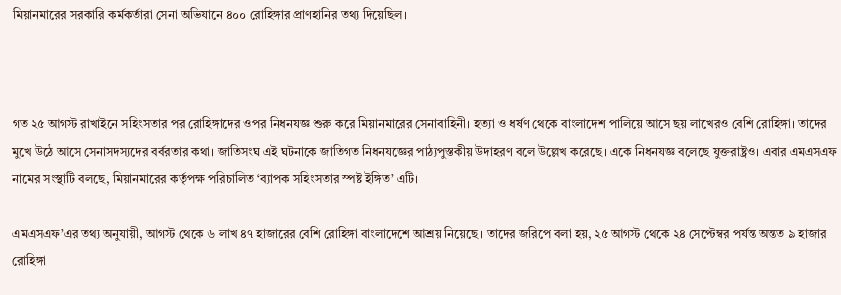মিয়ানমারের সরকারি কর্মকর্তারা সেনা অভিযানে ৪০০ রোহিঙ্গার প্রাণহানির তথ্য দিয়েছিল।



গত ২৫ আগস্ট রাখাইনে সহিংসতার পর রোহিঙ্গাদের ওপর নিধনযজ্ঞ শুরু করে মিয়ানমারের সেনাবাহিনী। হত্যা ও ধর্ষণ থেকে বাংলাদেশ পালিয়ে আসে ছয় লাখেরও বেশি রোহিঙ্গা। তাদের মুখে ‍উঠে আসে সেনাসদস্যদের বর্বরতার কথা। জাতিসংঘ এই ঘটনাকে জাতিগত নিধনযজ্ঞের পাঠ্যপুস্তকীয় উদাহরণ বলে উল্লেখ করেছে। একে নিধনযজ্ঞ বলেছে যুক্তরাষ্ট্রও। এবার এমএসএফ নামের সংস্থাটি বলছে, মিয়ানমারের কর্তৃপক্ষ পরিচালিত ‘ব্যাপক সহিংসতার স্পষ্ট ইঙ্গিত’ এটি।

এমএসএফ’এর তথ্য অনুযায়ী, আগস্ট থেকে ৬ লাখ ৪৭ হাজারের বেশি রোহিঙ্গা বাংলাদেশে আশ্রয় নিয়েছে। তাদের জরিপে বলা হয়, ২৫ আগস্ট থেকে ২৪ সেপ্টেম্বর পর্যন্ত অন্তত ৯ হাজার রোহিঙ্গা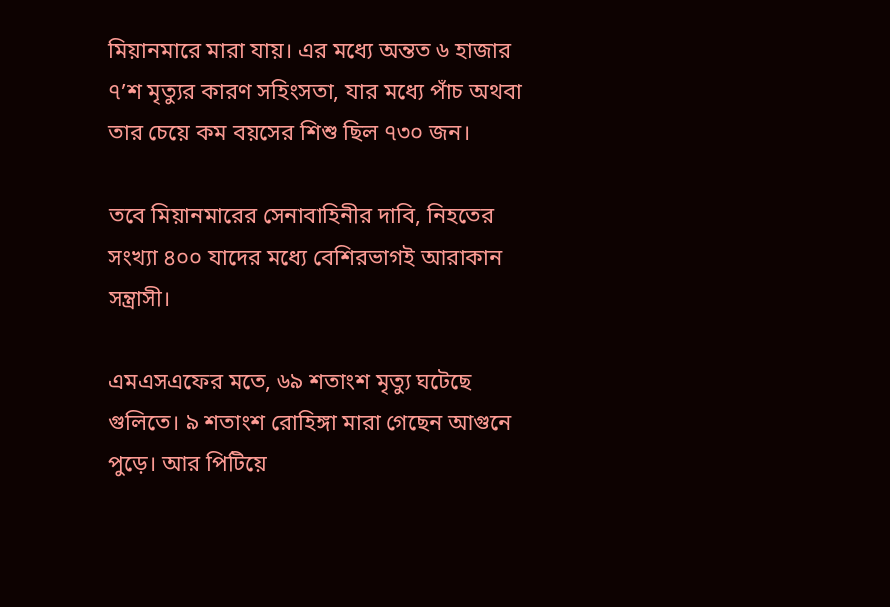মিয়ানমারে মারা যায়। এর মধ্যে অন্তত ৬ হাজার ৭’শ মৃত্যুর কারণ সহিংসতা, যার মধ্যে পাঁচ অথবা তার চেয়ে কম বয়সের শিশু ছিল ৭৩০ জন।

তবে মিয়ানমারের সেনাবাহিনীর দাবি, নিহতের সংখ্যা ৪০০ যাদের মধ্যে বেশিরভাগই আরাকান সন্ত্রাসী।

এমএসএফের মতে, ৬৯ শতাংশ মৃত্যু ঘটেছে গুলিতে। ৯ শতাংশ রোহিঙ্গা মারা গেছেন আগুনে পুড়ে। আর পিটিয়ে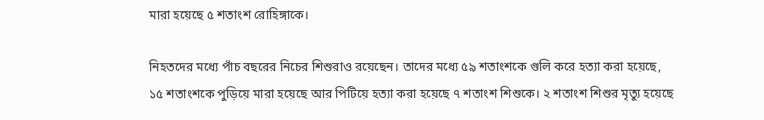মারা হয়েছে ৫ শতাংশ রোহিঙ্গাকে।

নিহতদের মধ্যে পাঁচ বছরের নিচের শিশুরাও রয়েছেন। তাদের মধ্যে ৫৯ শতাংশকে গুলি করে হত্যা করা হয়েছে, ১৫ শতাংশকে পুড়িয়ে মারা হয়েছে আর পিটিয়ে হত্যা করা হয়েছে ৭ শতাংশ শিশুকে। ২ শতাংশ শিশুর মৃত্যু হয়েছে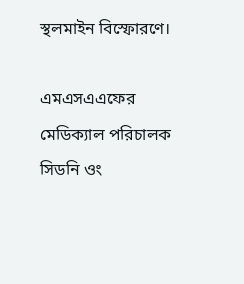স্থলমাইন বিস্ফোরণে।

এমএসএএফের মেডিক্যাল পরিচালক সিডনি ওং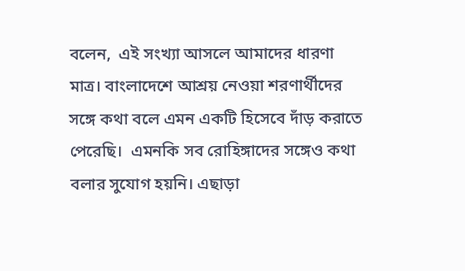বলেন,  এই সংখ্যা আসলে আমাদের ধারণা মাত্র। বাংলাদেশে আশ্রয় নেওয়া শরণার্থীদের সঙ্গে কথা বলে এমন একটি হিসেবে দাঁড় করাতে পেরেছি।  এমনকি সব রোহিঙ্গাদের সঙ্গেও কথা বলার সুযোগ হয়নি। এছাড়া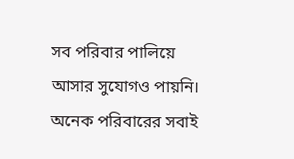সব পরিবার পালিয়ে আসার সুযোগও পায়নি। অনেক পরিবারের সবাই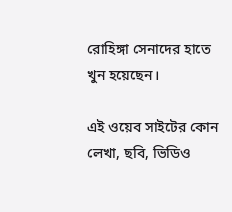রোহিঙ্গা সেনাদের হাতে খুন হয়েছেন।

এই ওয়েব সাইটের কোন লেখা, ছবি, ভিডিও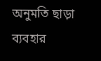অনুমতি ছাড়া ব্যবহার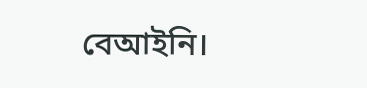বেআইনি।